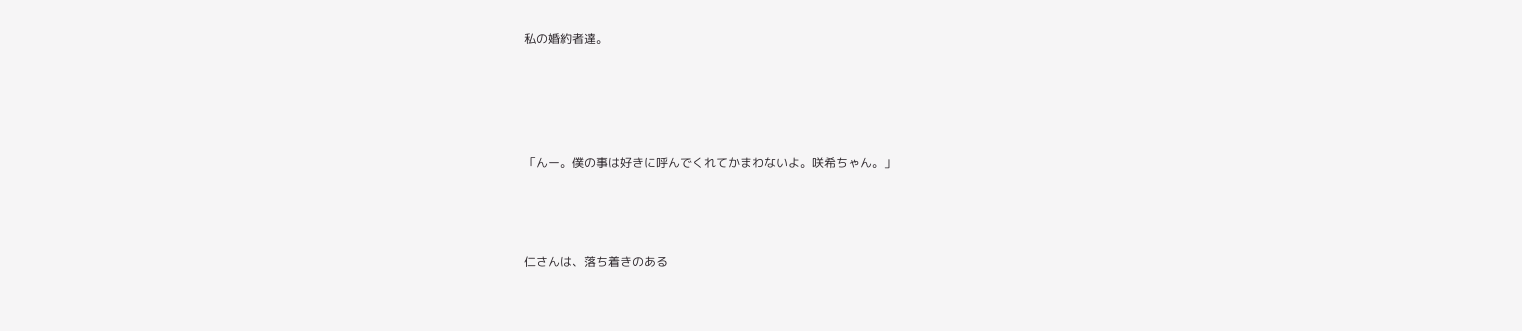私の婚約者達。




「んー。僕の事は好きに呼んでくれてかまわないよ。咲希ちゃん。」



仁さんは、落ち着きのある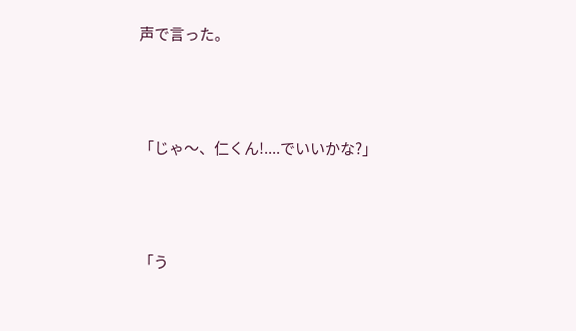声で言った。



「じゃ〜、仁くん!....でいいかな?」



「う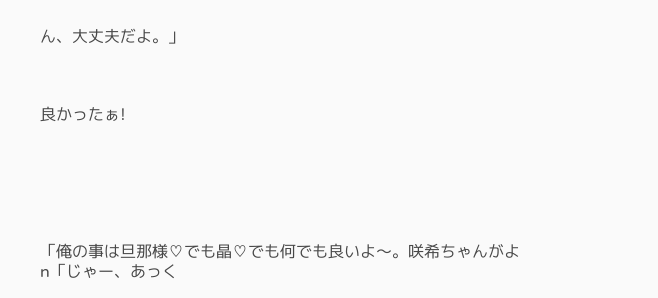ん、大丈夫だよ。」



良かったぁ!






「俺の事は旦那様♡でも晶♡でも何でも良いよ〜。咲希ちゃんがよn「じゃー、あっく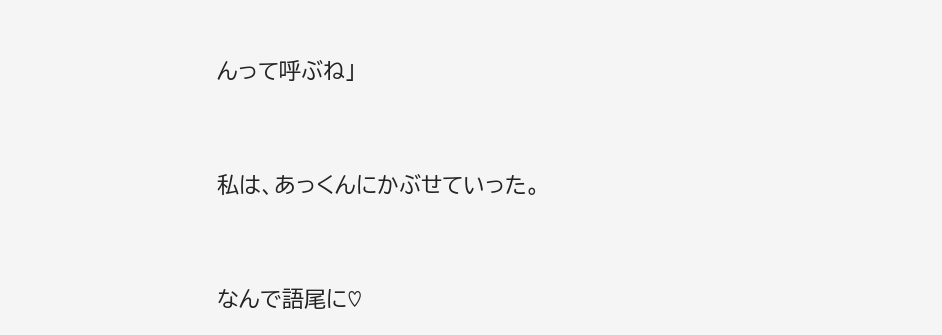んって呼ぶね」



私は、あっくんにかぶせていった。



なんで語尾に♡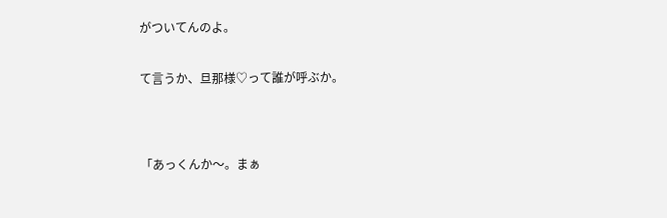がついてんのよ。


て言うか、旦那様♡って誰が呼ぶか。




「あっくんか〜。まぁ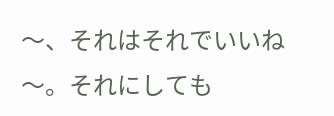〜、それはそれでいいね〜。それにしても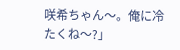咲希ちゃん〜。俺に冷たくね〜?」